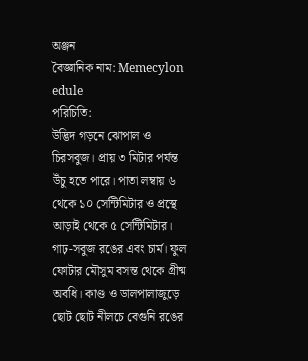অঞ্জন
বৈজ্ঞানিক নাম: Memecylon edule
পরিচিতি:
উদ্ভিদ গড়নে ঝোপাল ও চিরসবুজ। প্রায় ৩ মিটার পর্যন্ত উঁচু হতে পারে। পাতা লম্বায় ৬ থেকে ১০ সেন্টিমিটার ও প্রস্থে আড়াই থেকে ৫ সেন্টিমিটার। গাঢ়-সবুজ রঙের এবং চার্ম। ফুল ফোটার মৌসুম বসন্ত থেকে গ্রীষ্ম অবধি। কাণ্ড ও ডালপালাজুড়ে ছোট ছোট নীলচে বেগুনি রঙের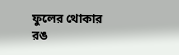ফুলের থোকার রঙ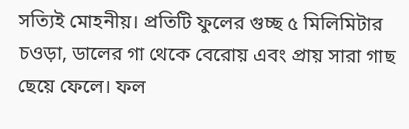সত্যিই মোহনীয়। প্রতিটি ফুলের গুচ্ছ ৫ মিলিমিটার চওড়া, ডালের গা থেকে বেরোয় এবং প্রায় সারা গাছ ছেয়ে ফেলে। ফল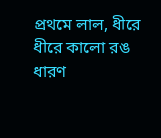প্রথমে লাল, ধীরে ধীরে কালো রঙ ধারণ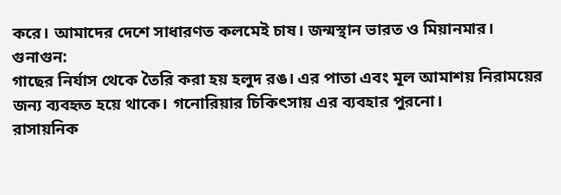করে। আমাদের দেশে সাধারণত কলমেই চাষ। জন্মস্থান ভারত ও মিয়ানমার।
গুনাগুন:
গাছের নির্যাস থেকে তৈরি করা হয় হলুদ রঙ। এর পাতা এবং মূল আমাশয় নিরাময়ের জন্য ব্যবহৃত হয়ে থাকে। গনোরিয়ার চিকিৎসায় এর ব্যবহার পুরনো।
রাসায়নিক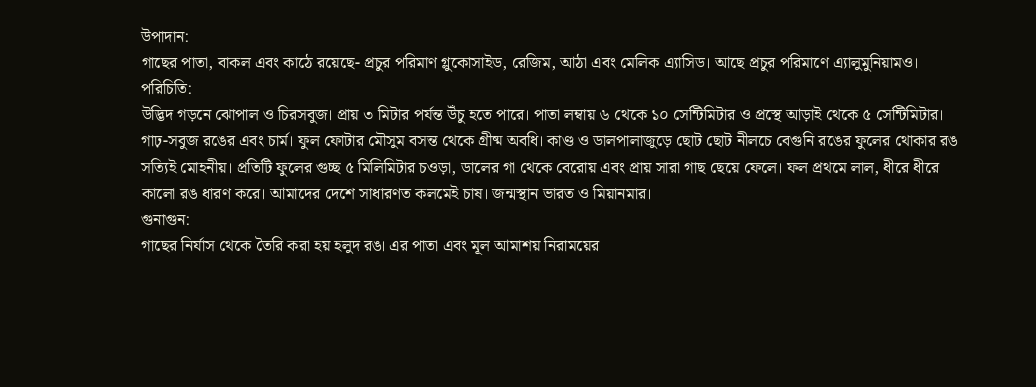উপাদান:
গাছের পাতা, বাকল এবং কাঠে রয়েছে- প্রচুর পরিমাণ গ্লুকোসাইড, রেজিম, আঠা এবং মেলিক এ্যাসিড। আছে প্রচুর পরিমাণে এ্যালুমুনিয়ামও।
পরিচিতি:
উদ্ভিদ গড়নে ঝোপাল ও চিরসবুজ। প্রায় ৩ মিটার পর্যন্ত উঁচু হতে পারে। পাতা লম্বায় ৬ থেকে ১০ সেন্টিমিটার ও প্রস্থে আড়াই থেকে ৫ সেন্টিমিটার। গাঢ়-সবুজ রঙের এবং চার্ম। ফুল ফোটার মৌসুম বসন্ত থেকে গ্রীষ্ম অবধি। কাণ্ড ও ডালপালাজুড়ে ছোট ছোট নীলচে বেগুনি রঙের ফুলের থোকার রঙ সত্যিই মোহনীয়। প্রতিটি ফুলের গুচ্ছ ৫ মিলিমিটার চওড়া, ডালের গা থেকে বেরোয় এবং প্রায় সারা গাছ ছেয়ে ফেলে। ফল প্রথমে লাল, ধীরে ধীরে কালো রঙ ধারণ করে। আমাদের দেশে সাধারণত কলমেই চাষ। জন্মস্থান ভারত ও মিয়ানমার।
গুনাগুন:
গাছের নির্যাস থেকে তৈরি করা হয় হলুদ রঙ। এর পাতা এবং মূল আমাশয় নিরাময়ের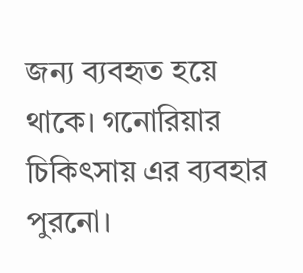জন্য ব্যবহৃত হয়ে থাকে। গনোরিয়ার চিকিৎসায় এর ব্যবহার পুরনো।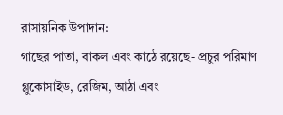রাসায়নিক উপাদান:
গাছের পাতা, বাকল এবং কাঠে রয়েছে- প্রচুর পরিমাণ গ্লুকোসাইড, রেজিম, আঠা এবং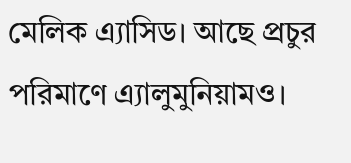মেলিক এ্যাসিড। আছে প্রচুর পরিমাণে এ্যালুমুনিয়ামও।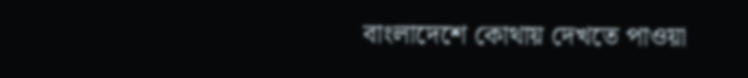বাংলাদেশে কোথায় দেখতে পাওয়া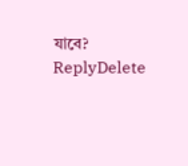যাবে?
ReplyDelete